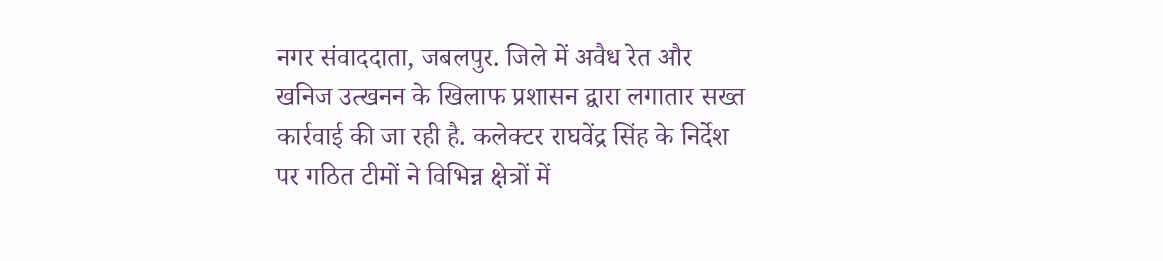नगर संवाददाता, जबलपुर. जिले में अवैध रेत और खनिज उत्खनन के खिलाफ प्रशासन द्वारा लगातार सख्त कार्रवाई की जा रही है. कलेक्टर राघवेंद्र सिंह के निर्देश पर गठित टीमों ने विभिन्न क्षेत्रों में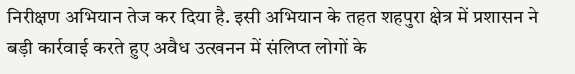निरीक्षण अभियान तेज कर दिया है. इसी अभियान के तहत शहपुरा क्षेत्र में प्रशासन ने बड़ी कार्रवाई करते हुए अवैध उत्खनन में संलिप्त लोगों के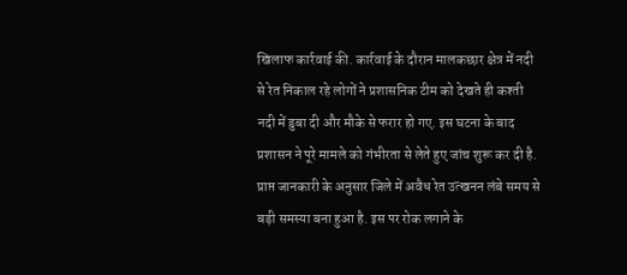खिलाफ कार्रवाई की. कार्रवाई के दौरान मालकछार क्षेत्र में नदी से रेत निकाल रहे लोगों ने प्रशासनिक टीम को देखते ही कश्ती नदी में डुबा दी और मौके से फरार हो गए. इस घटना के बाद प्रशासन ने पूरे मामले को गंभीरता से लेते हुए जांच शुरू कर दी है.
प्राप्त जानकारी के अनुसार जिले में अवैध रेत उत्खनन लंबे समय से बड़ी समस्या बना हुआ है. इस पर रोक लगाने के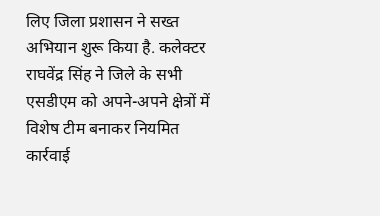लिए जिला प्रशासन ने सख्त अभियान शुरू किया है. कलेक्टर राघवेंद्र सिंह ने जिले के सभी एसडीएम को अपने-अपने क्षेत्रों में विशेष टीम बनाकर नियमित कार्रवाई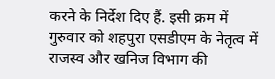करने के निर्देश दिए हैं. इसी क्रम में गुरुवार को शहपुरा एसडीएम के नेतृत्व में राजस्व और खनिज विभाग की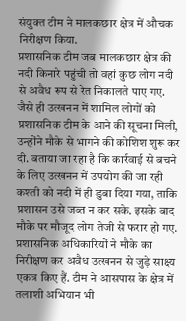संयुक्त टीम ने मालकछार क्षेत्र में औचक निरीक्षण किया.
प्रशासनिक टीम जब मालकछार क्षेत्र की नदी किनारे पहुंची तो वहां कुछ लोग नदी से अवैध रूप से रेत निकालते पाए गए. जैसे ही उत्खनन में शामिल लोगों को प्रशासनिक टीम के आने की सूचना मिली, उन्होंने मौके से भागने की कोशिश शुरू कर दी. बताया जा रहा है कि कार्रवाई से बचने के लिए उत्खनन में उपयोग की जा रही कश्ती को नदी में ही डुबा दिया गया, ताकि प्रशासन उसे जब्त न कर सके. इसके बाद मौके पर मौजूद लोग तेजी से फरार हो गए.
प्रशासनिक अधिकारियों ने मौके का निरीक्षण कर अवैध उत्खनन से जुड़े साक्ष्य एकत्र किए हैं. टीम ने आसपास के क्षेत्र में तलाशी अभियान भी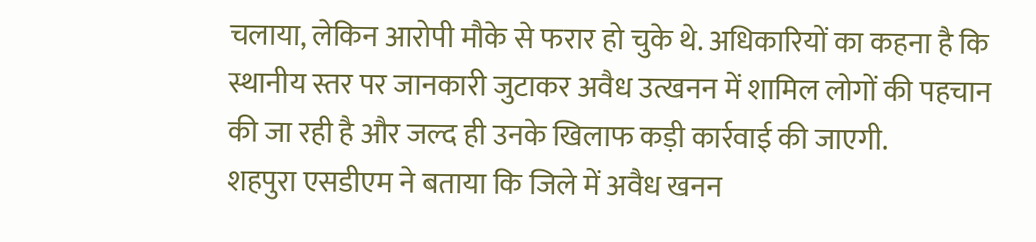चलाया, लेकिन आरोपी मौके से फरार हो चुके थे. अधिकारियों का कहना है कि स्थानीय स्तर पर जानकारी जुटाकर अवैध उत्खनन में शामिल लोगों की पहचान की जा रही है और जल्द ही उनके खिलाफ कड़ी कार्रवाई की जाएगी.
शहपुरा एसडीएम ने बताया कि जिले में अवैध खनन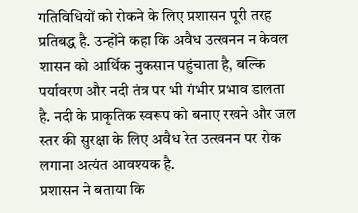गतिविधियों को रोकने के लिए प्रशासन पूरी तरह प्रतिबद्ध है. उन्होंने कहा कि अवैध उत्खनन न केवल शासन को आर्थिक नुकसान पहुंचाता है, बल्कि पर्यावरण और नदी तंत्र पर भी गंभीर प्रभाव डालता है. नदी के प्राकृतिक स्वरूप को बनाए रखने और जल स्तर की सुरक्षा के लिए अवैध रेत उत्खनन पर रोक लगाना अत्यंत आवश्यक है.
प्रशासन ने बताया कि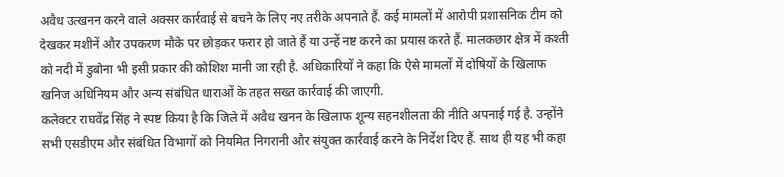अवैध उत्खनन करने वाले अक्सर कार्रवाई से बचने के लिए नए तरीके अपनाते हैं. कई मामलों में आरोपी प्रशासनिक टीम को देखकर मशीनें और उपकरण मौके पर छोड़कर फरार हो जाते हैं या उन्हें नष्ट करने का प्रयास करते हैं. मालकछार क्षेत्र में कश्ती को नदी में डुबोना भी इसी प्रकार की कोशिश मानी जा रही है. अधिकारियों ने कहा कि ऐसे मामलों में दोषियों के खिलाफ खनिज अधिनियम और अन्य संबंधित धाराओं के तहत सख्त कार्रवाई की जाएगी.
कलेक्टर राघवेंद्र सिंह ने स्पष्ट किया है कि जिले में अवैध खनन के खिलाफ शून्य सहनशीलता की नीति अपनाई गई है. उन्होंने सभी एसडीएम और संबंधित विभागों को नियमित निगरानी और संयुक्त कार्रवाई करने के निर्देश दिए हैं. साथ ही यह भी कहा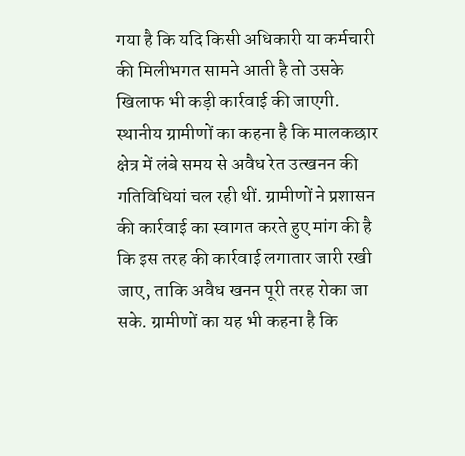गया है कि यदि किसी अधिकारी या कर्मचारी की मिलीभगत सामने आती है तो उसके खिलाफ भी कड़ी कार्रवाई की जाएगी.
स्थानीय ग्रामीणों का कहना है कि मालकछार क्षेत्र में लंबे समय से अवैध रेत उत्खनन की गतिविधियां चल रही थीं. ग्रामीणों ने प्रशासन की कार्रवाई का स्वागत करते हुए मांग की है कि इस तरह की कार्रवाई लगातार जारी रखी जाए, ताकि अवैध खनन पूरी तरह रोका जा सके. ग्रामीणों का यह भी कहना है कि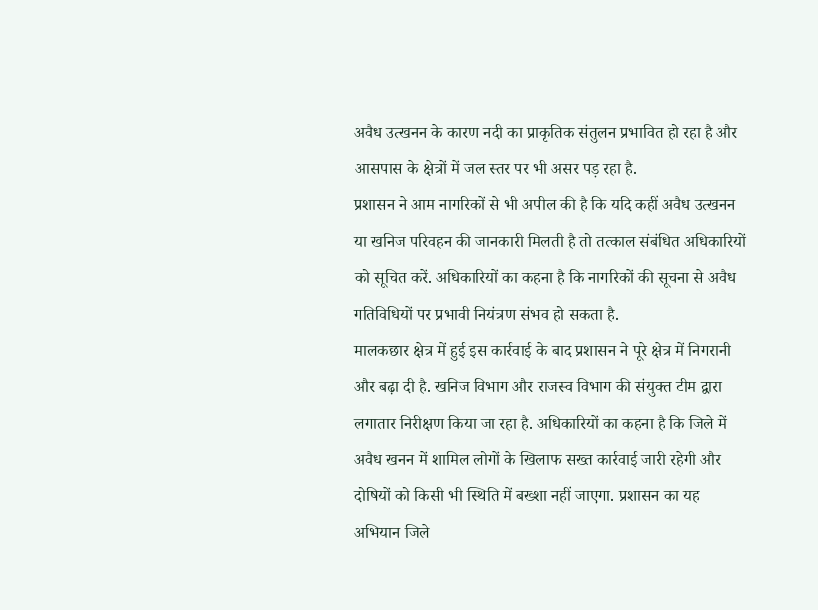अवैध उत्खनन के कारण नदी का प्राकृतिक संतुलन प्रभावित हो रहा है और आसपास के क्षेत्रों में जल स्तर पर भी असर पड़ रहा है.
प्रशासन ने आम नागरिकों से भी अपील की है कि यदि कहीं अवैध उत्खनन या खनिज परिवहन की जानकारी मिलती है तो तत्काल संबंधित अधिकारियों को सूचित करें. अधिकारियों का कहना है कि नागरिकों की सूचना से अवैध गतिविधियों पर प्रभावी नियंत्रण संभव हो सकता है.
मालकछार क्षेत्र में हुई इस कार्रवाई के बाद प्रशासन ने पूरे क्षेत्र में निगरानी और बढ़ा दी है. खनिज विभाग और राजस्व विभाग की संयुक्त टीम द्वारा लगातार निरीक्षण किया जा रहा है. अधिकारियों का कहना है कि जिले में अवैध खनन में शामिल लोगों के खिलाफ सख्त कार्रवाई जारी रहेगी और दोषियों को किसी भी स्थिति में बख्शा नहीं जाएगा. प्रशासन का यह अभियान जिले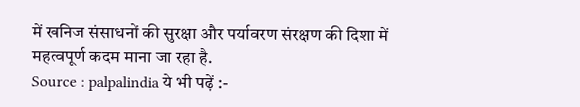में खनिज संसाधनों की सुरक्षा और पर्यावरण संरक्षण की दिशा में महत्वपूर्ण कदम माना जा रहा है.
Source : palpalindia ये भी पढ़ें :-